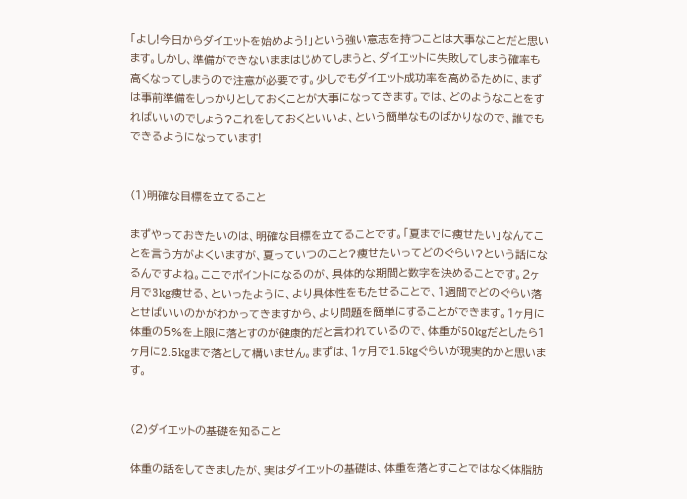「よし!今日からダイエットを始めよう!」という強い意志を持つことは大事なことだと思います。しかし、準備ができないままはじめてしまうと、ダイエットに失敗してしまう確率も高くなってしまうので注意が必要です。少しでもダイエット成功率を高めるために、まずは事前準備をしっかりとしておくことが大事になってきます。では、どのようなことをすればいいのでしょう?これをしておくといいよ、という簡単なものばかりなので、誰でもできるようになっています!


(1)明確な目標を立てること

まずやっておきたいのは、明確な目標を立てることです。「夏までに痩せたい」なんてことを言う方がよくいますが、夏っていつのこと?痩せたいってどのぐらい?という話になるんですよね。ここでポイントになるのが、具体的な期間と数字を決めることです。2ヶ月で3kg痩せる、といったように、より具体性をもたせることで、1週間でどのぐらい落とせばいいのかがわかってきますから、より問題を簡単にすることができます。1ヶ月に体重の5%を上限に落とすのが健康的だと言われているので、体重が50kgだとしたら1ヶ月に2.5kgまで落として構いません。まずは、1ヶ月で1.5kgぐらいが現実的かと思います。


(2)ダイエットの基礎を知ること

体重の話をしてきましたが、実はダイエットの基礎は、体重を落とすことではなく体脂肪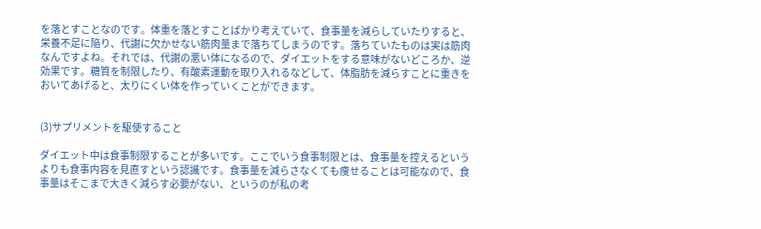を落とすことなのです。体重を落とすことばかり考えていて、食事量を減らしていたりすると、栄養不足に陥り、代謝に欠かせない筋肉量まで落ちてしまうのです。落ちていたものは実は筋肉なんですよね。それでは、代謝の悪い体になるので、ダイエットをする意味がないどころか、逆効果です。糖質を制限したり、有酸素運動を取り入れるなどして、体脂肪を減らすことに重きをおいてあげると、太りにくい体を作っていくことができます。


(3)サプリメントを駆使すること

ダイエット中は食事制限することが多いです。ここでいう食事制限とは、食事量を控えるというよりも食事内容を見直すという認識です。食事量を減らさなくても痩せることは可能なので、食事量はそこまで大きく減らす必要がない、というのが私の考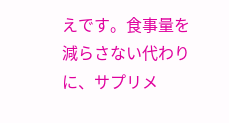えです。食事量を減らさない代わりに、サプリメ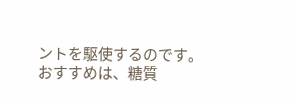ントを駆使するのです。おすすめは、糖質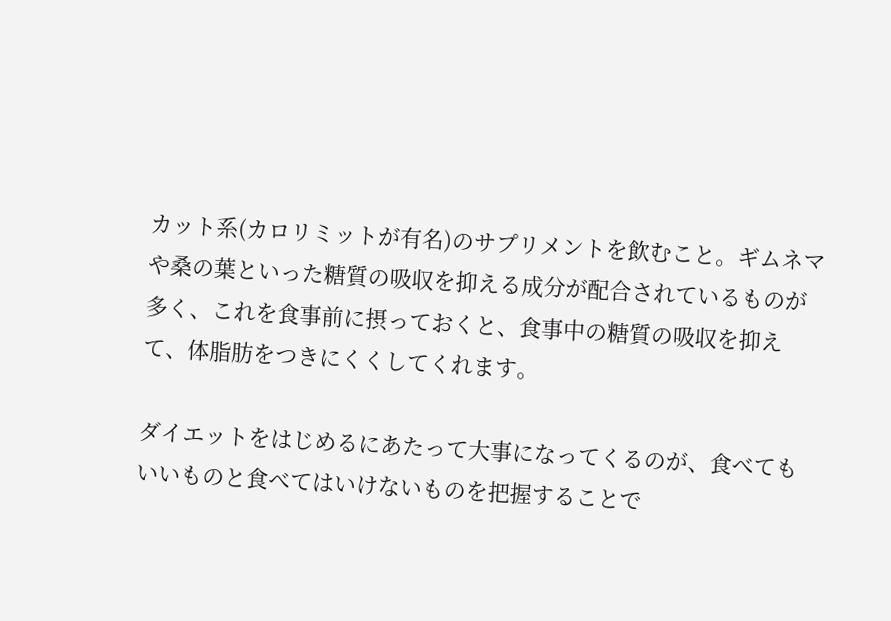カット系(カロリミットが有名)のサプリメントを飲むこと。ギムネマや桑の葉といった糖質の吸収を抑える成分が配合されているものが多く、これを食事前に摂っておくと、食事中の糖質の吸収を抑えて、体脂肪をつきにくくしてくれます。

ダイエットをはじめるにあたって大事になってくるのが、食べてもいいものと食べてはいけないものを把握することで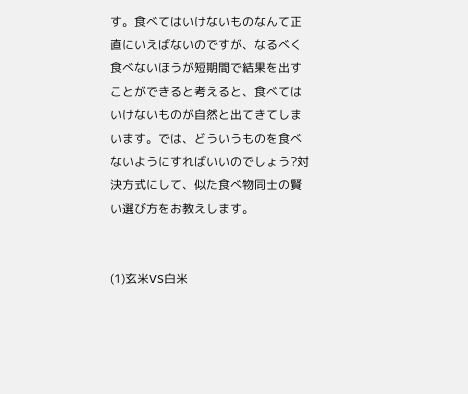す。食べてはいけないものなんて正直にいえばないのですが、なるべく食べないほうが短期間で結果を出すことができると考えると、食べてはいけないものが自然と出てきてしまいます。では、どういうものを食べないようにすればいいのでしょう?対決方式にして、似た食べ物同士の賢い選び方をお教えします。


(1)玄米VS白米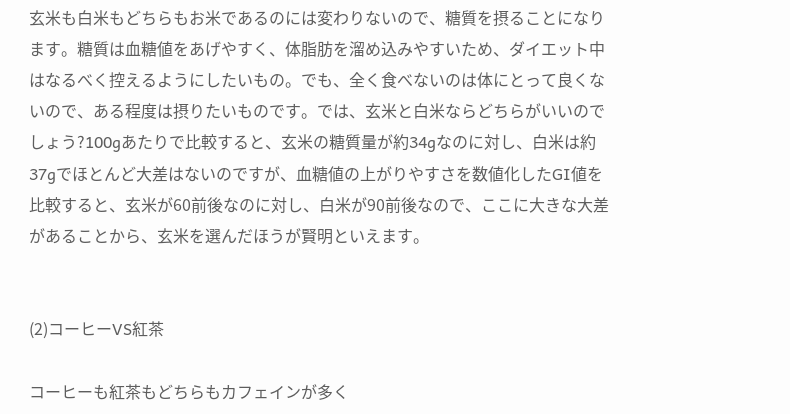玄米も白米もどちらもお米であるのには変わりないので、糖質を摂ることになります。糖質は血糖値をあげやすく、体脂肪を溜め込みやすいため、ダイエット中はなるべく控えるようにしたいもの。でも、全く食べないのは体にとって良くないので、ある程度は摂りたいものです。では、玄米と白米ならどちらがいいのでしょう?100gあたりで比較すると、玄米の糖質量が約34gなのに対し、白米は約37gでほとんど大差はないのですが、血糖値の上がりやすさを数値化したGI値を比較すると、玄米が60前後なのに対し、白米が90前後なので、ここに大きな大差があることから、玄米を選んだほうが賢明といえます。


(2)コーヒーVS紅茶

コーヒーも紅茶もどちらもカフェインが多く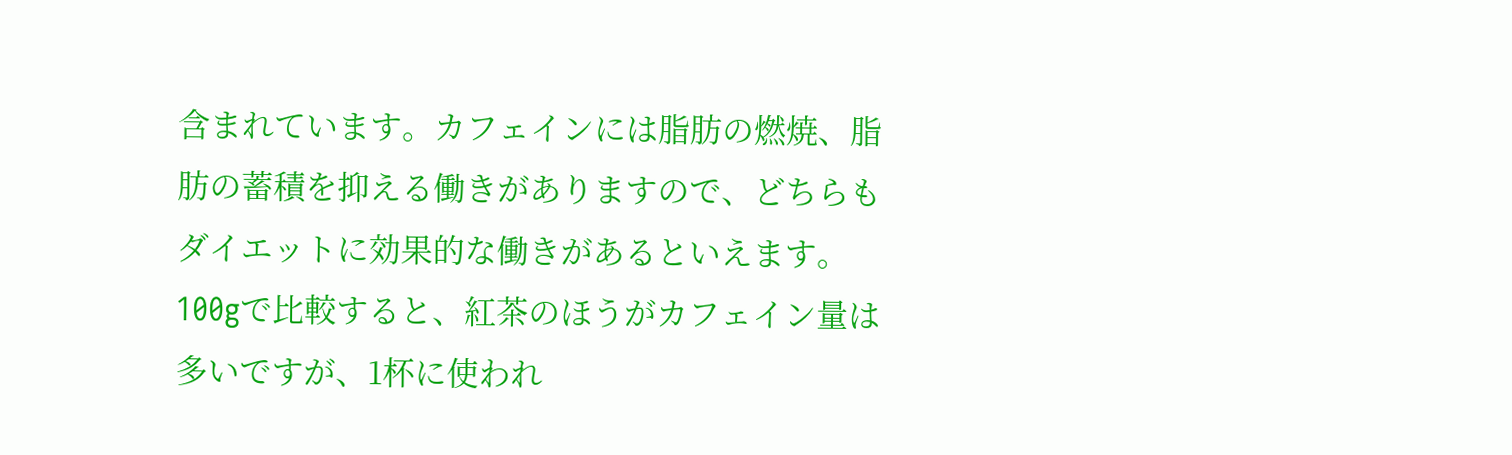含まれています。カフェインには脂肪の燃焼、脂肪の蓄積を抑える働きがありますので、どちらもダイエットに効果的な働きがあるといえます。100gで比較すると、紅茶のほうがカフェイン量は多いですが、1杯に使われ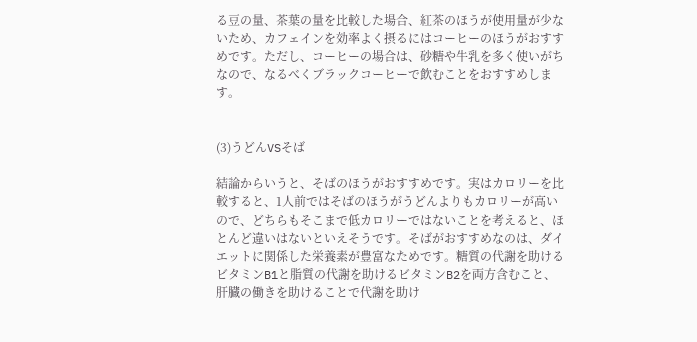る豆の量、茶葉の量を比較した場合、紅茶のほうが使用量が少ないため、カフェインを効率よく摂るにはコーヒーのほうがおすすめです。ただし、コーヒーの場合は、砂糖や牛乳を多く使いがちなので、なるべくブラックコーヒーで飲むことをおすすめします。


(3)うどんVSそば

結論からいうと、そばのほうがおすすめです。実はカロリーを比較すると、1人前ではそばのほうがうどんよりもカロリーが高いので、どちらもそこまで低カロリーではないことを考えると、ほとんど違いはないといえそうです。そばがおすすめなのは、ダイエットに関係した栄養素が豊富なためです。糖質の代謝を助けるビタミンB1と脂質の代謝を助けるビタミンB2を両方含むこと、肝臓の働きを助けることで代謝を助け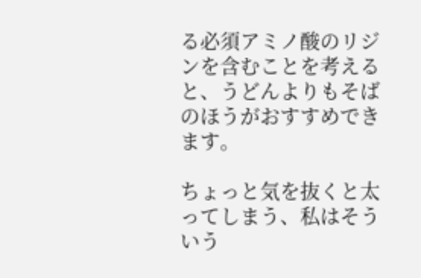る必須アミノ酸のリジンを含むことを考えると、うどんよりもそばのほうがおすすめできます。

ちょっと気を抜くと太ってしまう、私はそういう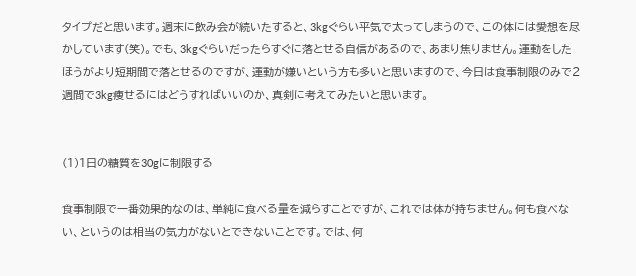タイプだと思います。週末に飲み会が続いたすると、3kgぐらい平気で太ってしまうので、この体には愛想を尽かしています(笑)。でも、3kgぐらいだったらすぐに落とせる自信があるので、あまり焦りません。運動をしたほうがより短期間で落とせるのですが、運動が嫌いという方も多いと思いますので、今日は食事制限のみで2週間で3kg痩せるにはどうすればいいのか、真剣に考えてみたいと思います。


(1)1日の糖質を30gに制限する

食事制限で一番効果的なのは、単純に食べる量を減らすことですが、これでは体が持ちません。何も食べない、というのは相当の気力がないとできないことです。では、何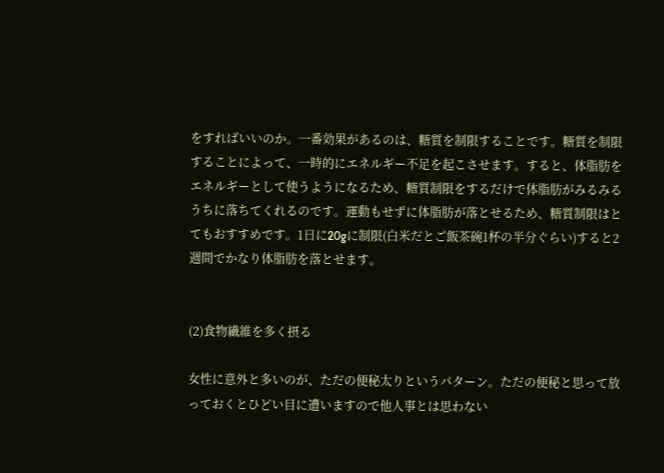をすればいいのか。一番効果があるのは、糖質を制限することです。糖質を制限することによって、一時的にエネルギー不足を起こさせます。すると、体脂肪をエネルギーとして使うようになるため、糖質制限をするだけで体脂肪がみるみるうちに落ちてくれるのです。運動もせずに体脂肪が落とせるため、糖質制限はとてもおすすめです。1日に20gに制限(白米だとご飯茶碗1杯の半分ぐらい)すると2週間でかなり体脂肪を落とせます。


(2)食物繊維を多く摂る

女性に意外と多いのが、ただの便秘太りというパターン。ただの便秘と思って放っておくとひどい目に遭いますので他人事とは思わない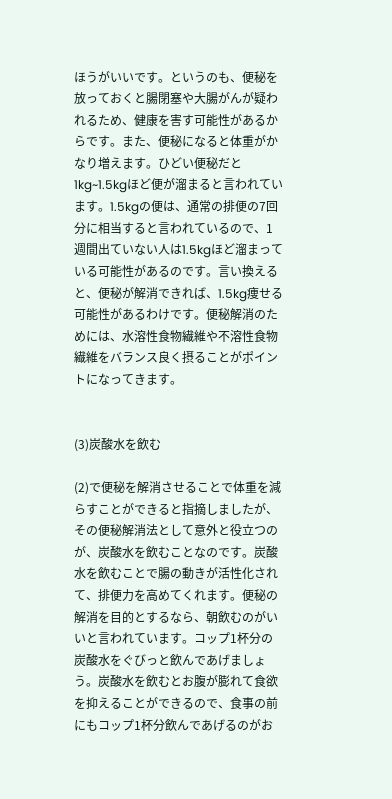ほうがいいです。というのも、便秘を放っておくと腸閉塞や大腸がんが疑われるため、健康を害す可能性があるからです。また、便秘になると体重がかなり増えます。ひどい便秘だと1kg~1.5kgほど便が溜まると言われています。1.5kgの便は、通常の排便の7回分に相当すると言われているので、1週間出ていない人は1.5kgほど溜まっている可能性があるのです。言い換えると、便秘が解消できれば、1.5kg痩せる可能性があるわけです。便秘解消のためには、水溶性食物繊維や不溶性食物繊維をバランス良く摂ることがポイントになってきます。


(3)炭酸水を飲む

(2)で便秘を解消させることで体重を減らすことができると指摘しましたが、その便秘解消法として意外と役立つのが、炭酸水を飲むことなのです。炭酸水を飲むことで腸の動きが活性化されて、排便力を高めてくれます。便秘の解消を目的とするなら、朝飲むのがいいと言われています。コップ1杯分の炭酸水をぐびっと飲んであげましょう。炭酸水を飲むとお腹が膨れて食欲を抑えることができるので、食事の前にもコップ1杯分飲んであげるのがお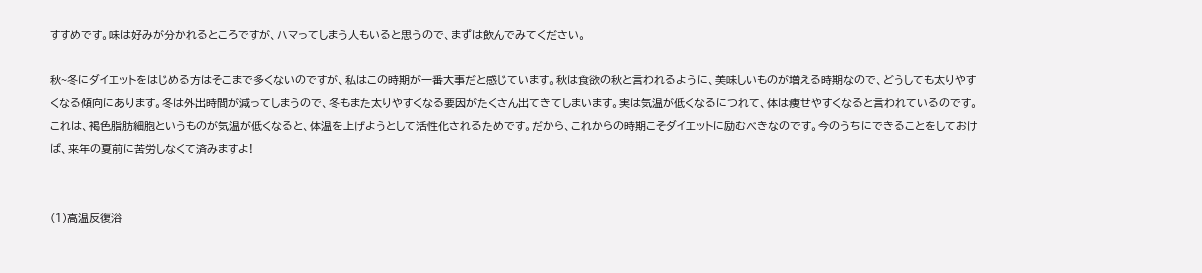すすめです。味は好みが分かれるところですが、ハマってしまう人もいると思うので、まずは飲んでみてください。

秋~冬にダイエットをはじめる方はそこまで多くないのですが、私はこの時期が一番大事だと感じています。秋は食欲の秋と言われるように、美味しいものが増える時期なので、どうしても太りやすくなる傾向にあります。冬は外出時間が減ってしまうので、冬もまた太りやすくなる要因がたくさん出てきてしまいます。実は気温が低くなるにつれて、体は痩せやすくなると言われているのです。これは、褐色脂肪細胞というものが気温が低くなると、体温を上げようとして活性化されるためです。だから、これからの時期こそダイエットに励むべきなのです。今のうちにできることをしておけば、来年の夏前に苦労しなくて済みますよ!


(1)高温反復浴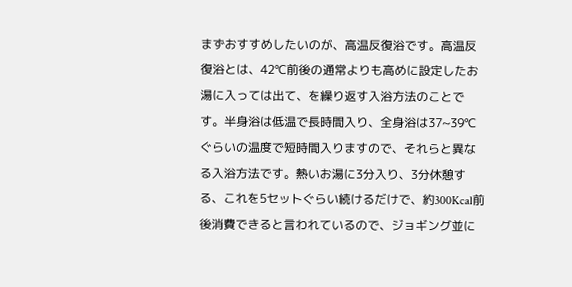まずおすすめしたいのが、高温反復浴です。高温反復浴とは、42℃前後の通常よりも高めに設定したお湯に入っては出て、を繰り返す入浴方法のことです。半身浴は低温で長時間入り、全身浴は37~39℃ぐらいの温度で短時間入りますので、それらと異なる入浴方法です。熱いお湯に3分入り、3分休憩する、これを5セットぐらい続けるだけで、約300Kcal前後消費できると言われているので、ジョギング並に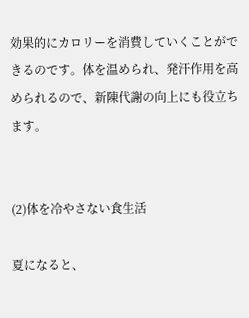効果的にカロリーを消費していくことができるのです。体を温められ、発汗作用を高められるので、新陳代謝の向上にも役立ちます。


(2)体を冷やさない食生活

夏になると、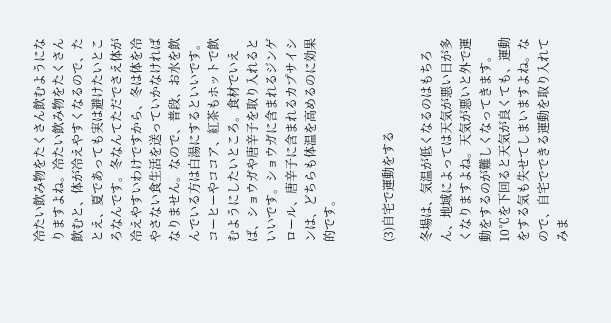冷たい飲み物をたくさん飲むようになりますよね。冷たい飲み物をたくさん飲むと、体が冷えやすくなるので、たとえ、夏であっても実は避けたいところなんです。冬なんてただでさえ体が冷えやすいわけですから、冬は体を冷やさない食生活を送っていかなければなりません。なので、普段、お水を飲んでいる方は白湯にするといいです。コーヒーやココア、紅茶もホットで飲むようにしたいところ。食材でいえば、ショウガや唐辛子を取り入れるといいです。ショウガに含まれるジンゲロール、唐辛子に含まれるカプサイシンは、どちらも体温を高めるのに効果的です。


(3)自宅で運動をする

冬場は、気温が低くなるのはもちろん、地域によっては天気が悪い日が多くなりますよね。天気が悪いと外で運動をするのが難しくなってきます。10℃を下回ると天気が良くても、運動をする気も失せてしまいますよね。なので、自宅でできる運動を取り入れてみま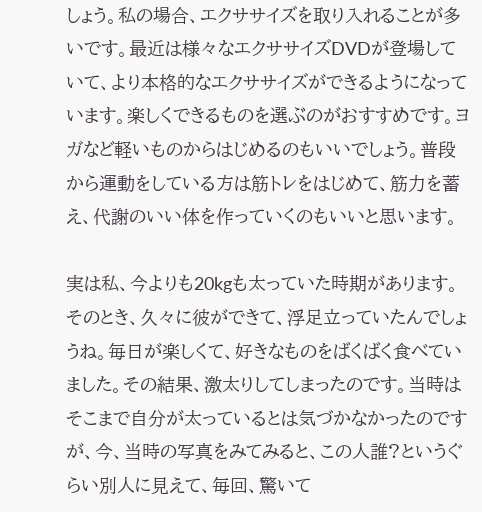しょう。私の場合、エクササイズを取り入れることが多いです。最近は様々なエクササイズDVDが登場していて、より本格的なエクササイズができるようになっています。楽しくできるものを選ぶのがおすすめです。ヨガなど軽いものからはじめるのもいいでしょう。普段から運動をしている方は筋トレをはじめて、筋力を蓄え、代謝のいい体を作っていくのもいいと思います。

実は私、今よりも20kgも太っていた時期があります。そのとき、久々に彼ができて、浮足立っていたんでしょうね。毎日が楽しくて、好きなものをばくばく食べていました。その結果、激太りしてしまったのです。当時はそこまで自分が太っているとは気づかなかったのですが、今、当時の写真をみてみると、この人誰?というぐらい別人に見えて、毎回、驚いて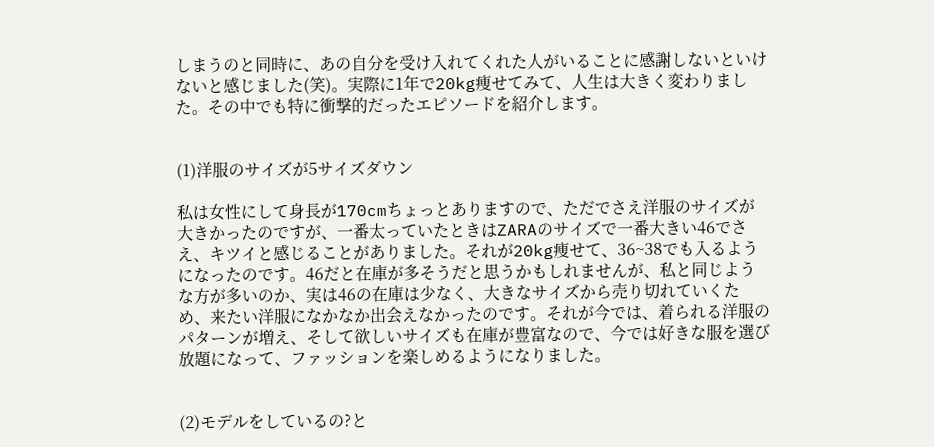しまうのと同時に、あの自分を受け入れてくれた人がいることに感謝しないといけないと感じました(笑)。実際に1年で20kg痩せてみて、人生は大きく変わりました。その中でも特に衝撃的だったエピソードを紹介します。


(1)洋服のサイズが5サイズダウン

私は女性にして身長が170cmちょっとありますので、ただでさえ洋服のサイズが大きかったのですが、一番太っていたときはZARAのサイズで一番大きい46でさえ、キツイと感じることがありました。それが20kg痩せて、36~38でも入るようになったのです。46だと在庫が多そうだと思うかもしれませんが、私と同じような方が多いのか、実は46の在庫は少なく、大きなサイズから売り切れていくため、来たい洋服になかなか出会えなかったのです。それが今では、着られる洋服のパターンが増え、そして欲しいサイズも在庫が豊富なので、今では好きな服を選び放題になって、ファッションを楽しめるようになりました。


(2)モデルをしているの?と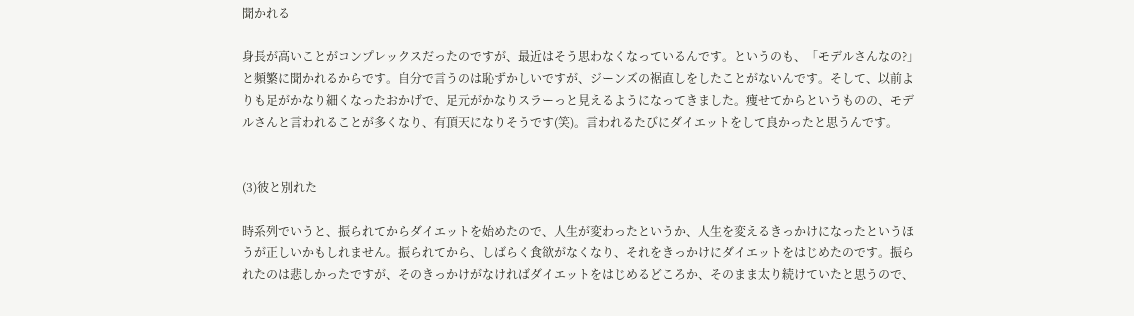聞かれる

身長が高いことがコンプレックスだったのですが、最近はそう思わなくなっているんです。というのも、「モデルさんなの?」と頻繁に聞かれるからです。自分で言うのは恥ずかしいですが、ジーンズの裾直しをしたことがないんです。そして、以前よりも足がかなり細くなったおかげで、足元がかなりスラーっと見えるようになってきました。痩せてからというものの、モデルさんと言われることが多くなり、有頂天になりそうです(笑)。言われるたびにダイエットをして良かったと思うんです。


(3)彼と別れた

時系列でいうと、振られてからダイエットを始めたので、人生が変わったというか、人生を変えるきっかけになったというほうが正しいかもしれません。振られてから、しばらく食欲がなくなり、それをきっかけにダイエットをはじめたのです。振られたのは悲しかったですが、そのきっかけがなければダイエットをはじめるどころか、そのまま太り続けていたと思うので、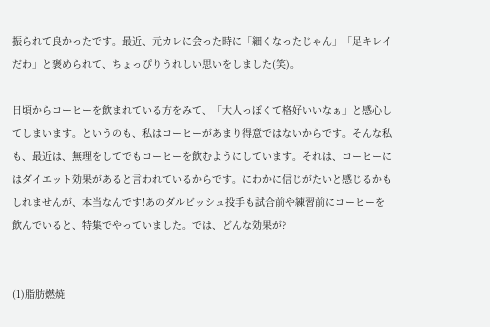振られて良かったです。最近、元カレに会った時に「細くなったじゃん」「足キレイだわ」と褒められて、ちょっぴりうれしい思いをしました(笑)。

日頃からコーヒーを飲まれている方をみて、「大人っぽくて格好いいなぁ」と感心してしまいます。というのも、私はコーヒーがあまり得意ではないからです。そんな私も、最近は、無理をしてでもコーヒーを飲むようにしています。それは、コーヒーにはダイエット効果があると言われているからです。にわかに信じがたいと感じるかもしれませんが、本当なんです!あのダルビッシュ投手も試合前や練習前にコーヒーを飲んでいると、特集でやっていました。では、どんな効果が?


(1)脂肪燃焼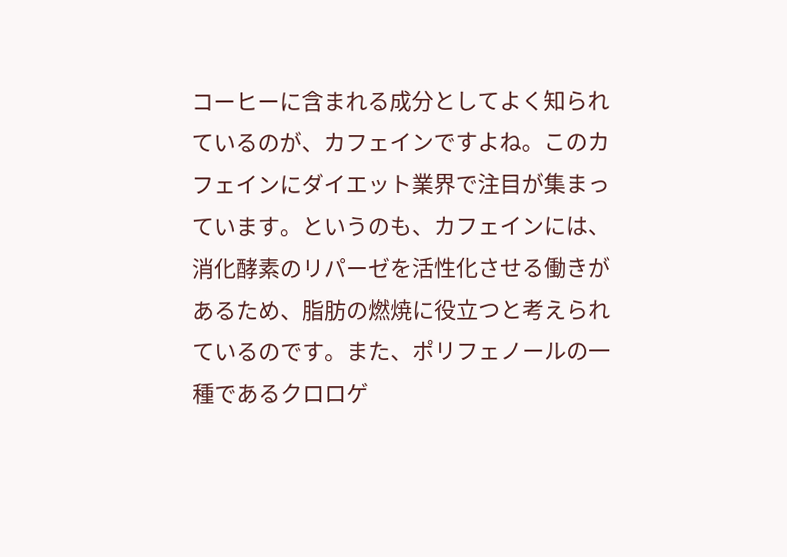コーヒーに含まれる成分としてよく知られているのが、カフェインですよね。このカフェインにダイエット業界で注目が集まっています。というのも、カフェインには、消化酵素のリパーゼを活性化させる働きがあるため、脂肪の燃焼に役立つと考えられているのです。また、ポリフェノールの一種であるクロロゲ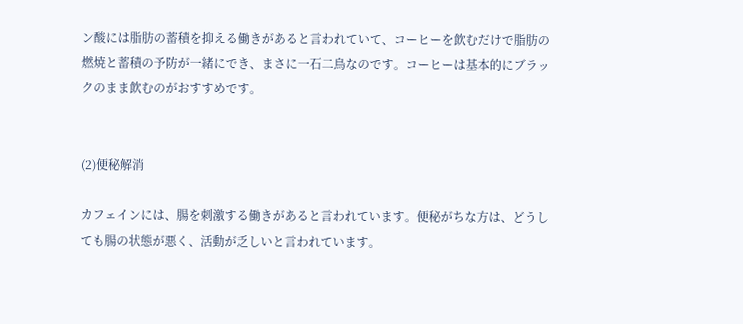ン酸には脂肪の蓄積を抑える働きがあると言われていて、コーヒーを飲むだけで脂肪の燃焼と蓄積の予防が一緒にでき、まさに一石二鳥なのです。コーヒーは基本的にブラックのまま飲むのがおすすめです。


(2)便秘解消

カフェインには、腸を刺激する働きがあると言われています。便秘がちな方は、どうしても腸の状態が悪く、活動が乏しいと言われています。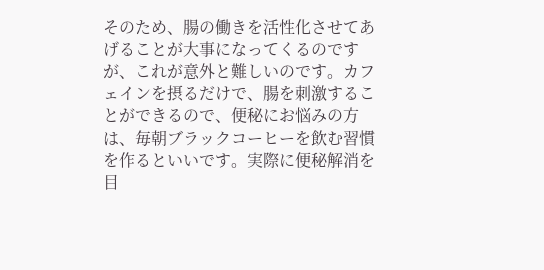そのため、腸の働きを活性化させてあげることが大事になってくるのですが、これが意外と難しいのです。カフェインを摂るだけで、腸を刺激することができるので、便秘にお悩みの方は、毎朝ブラックコーヒーを飲む習慣を作るといいです。実際に便秘解消を目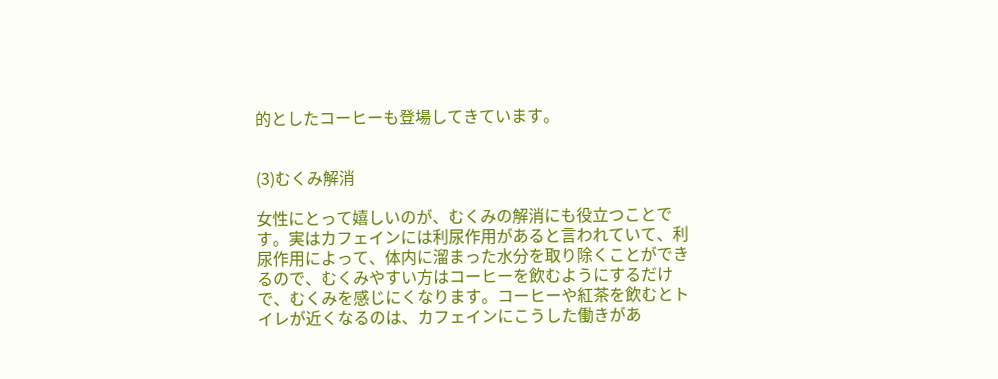的としたコーヒーも登場してきています。


(3)むくみ解消

女性にとって嬉しいのが、むくみの解消にも役立つことです。実はカフェインには利尿作用があると言われていて、利尿作用によって、体内に溜まった水分を取り除くことができるので、むくみやすい方はコーヒーを飲むようにするだけで、むくみを感じにくなります。コーヒーや紅茶を飲むとトイレが近くなるのは、カフェインにこうした働きがあ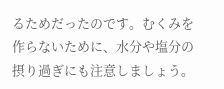るためだったのです。むくみを作らないために、水分や塩分の摂り過ぎにも注意しましょう。